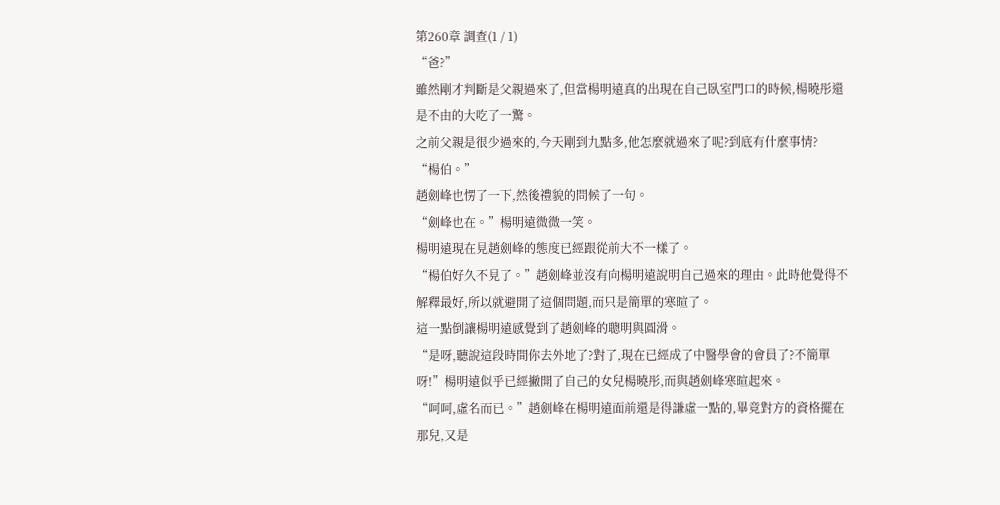第260章 調查(1 / 1)
“爸?”
雖然剛才判斷是父親過來了,但當楊明遠真的出現在自己臥室門口的時候,楊曉彤還是不由的大吃了一驚。
之前父親是很少過來的,今天剛到九點多,他怎麼就過來了呢?到底有什麼事情?
“楊伯。”
趙劍峰也愣了一下,然後禮貌的問候了一句。
“劍峰也在。”楊明遠微微一笑。
楊明遠現在見趙劍峰的態度已經跟從前大不一樣了。
“楊伯好久不見了。”趙劍峰並沒有向楊明遠說明自己過來的理由。此時他覺得不解釋最好,所以就避開了這個問題,而只是簡單的寒暄了。
這一點倒讓楊明遠感覺到了趙劍峰的聰明與圓滑。
“是呀,聽說這段時間你去外地了?對了,現在已經成了中醫學會的會員了?不簡單呀!”楊明遠似乎已經撇開了自己的女兒楊曉彤,而與趙劍峰寒暄起來。
“呵呵,虛名而已。”趙劍峰在楊明遠面前還是得謙虛一點的,畢竟對方的資格擺在那兒,又是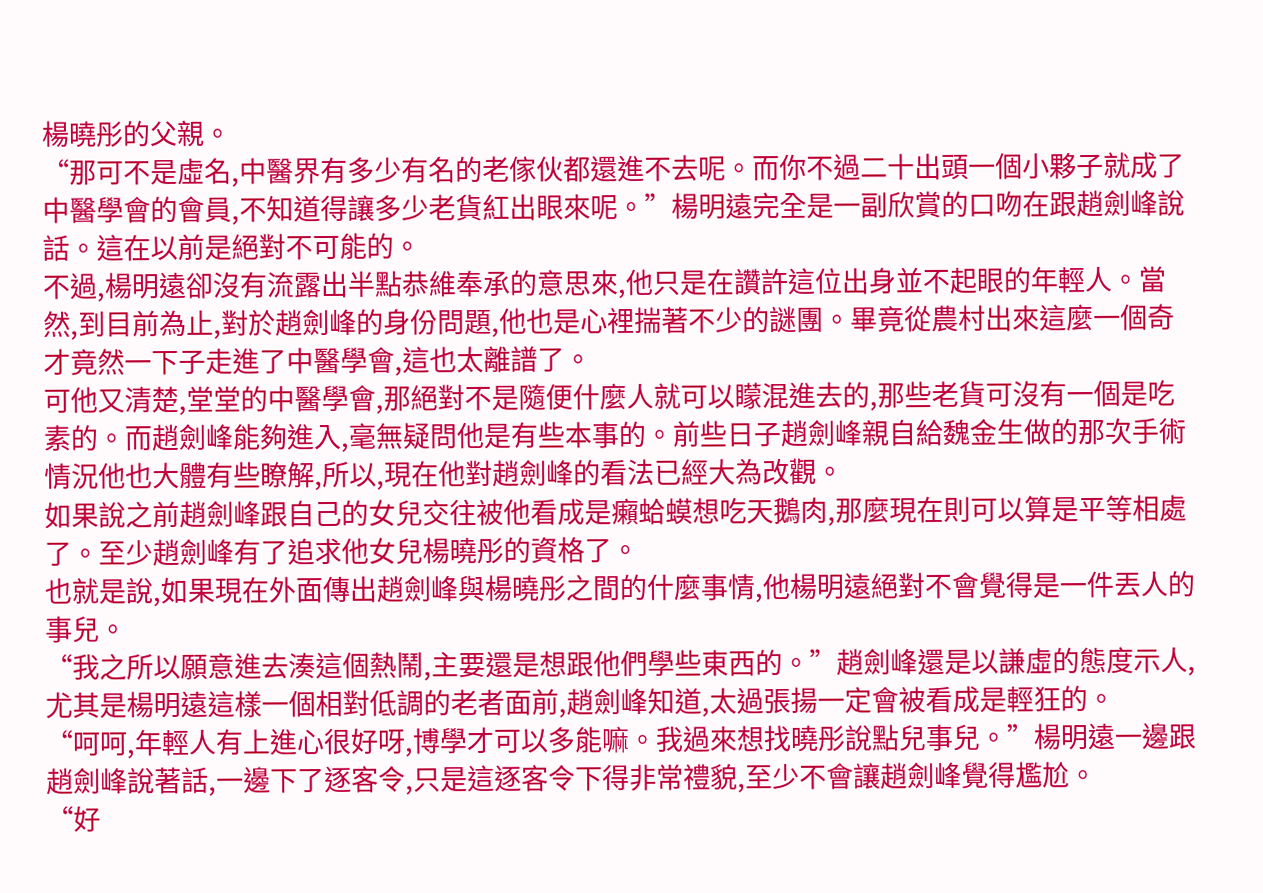楊曉彤的父親。
“那可不是虛名,中醫界有多少有名的老傢伙都還進不去呢。而你不過二十出頭一個小夥子就成了中醫學會的會員,不知道得讓多少老貨紅出眼來呢。”楊明遠完全是一副欣賞的口吻在跟趙劍峰說話。這在以前是絕對不可能的。
不過,楊明遠卻沒有流露出半點恭維奉承的意思來,他只是在讚許這位出身並不起眼的年輕人。當然,到目前為止,對於趙劍峰的身份問題,他也是心裡揣著不少的謎團。畢竟從農村出來這麼一個奇才竟然一下子走進了中醫學會,這也太離譜了。
可他又清楚,堂堂的中醫學會,那絕對不是隨便什麼人就可以矇混進去的,那些老貨可沒有一個是吃素的。而趙劍峰能夠進入,毫無疑問他是有些本事的。前些日子趙劍峰親自給魏金生做的那次手術情況他也大體有些瞭解,所以,現在他對趙劍峰的看法已經大為改觀。
如果說之前趙劍峰跟自己的女兒交往被他看成是癩蛤蟆想吃天鵝肉,那麼現在則可以算是平等相處了。至少趙劍峰有了追求他女兒楊曉彤的資格了。
也就是說,如果現在外面傳出趙劍峰與楊曉彤之間的什麼事情,他楊明遠絕對不會覺得是一件丟人的事兒。
“我之所以願意進去湊這個熱鬧,主要還是想跟他們學些東西的。”趙劍峰還是以謙虛的態度示人,尤其是楊明遠這樣一個相對低調的老者面前,趙劍峰知道,太過張揚一定會被看成是輕狂的。
“呵呵,年輕人有上進心很好呀,博學才可以多能嘛。我過來想找曉彤說點兒事兒。”楊明遠一邊跟趙劍峰說著話,一邊下了逐客令,只是這逐客令下得非常禮貌,至少不會讓趙劍峰覺得尷尬。
“好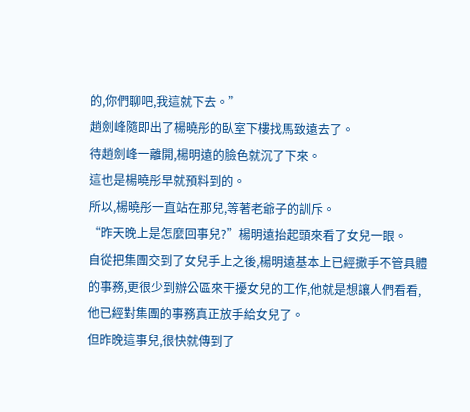的,你們聊吧,我這就下去。”
趙劍峰隨即出了楊曉彤的臥室下樓找馬致遠去了。
待趙劍峰一離開,楊明遠的臉色就沉了下來。
這也是楊曉彤早就預料到的。
所以,楊曉彤一直站在那兒,等著老爺子的訓斥。
“昨天晚上是怎麼回事兒?”楊明遠抬起頭來看了女兒一眼。
自從把集團交到了女兒手上之後,楊明遠基本上已經撒手不管具體的事務,更很少到辦公區來干擾女兒的工作,他就是想讓人們看看,他已經對集團的事務真正放手給女兒了。
但昨晚這事兒,很快就傳到了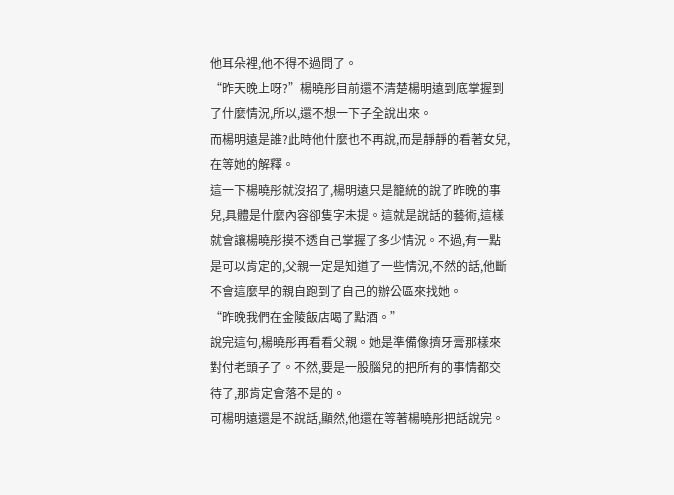他耳朵裡,他不得不過問了。
“昨天晚上呀?”楊曉彤目前還不清楚楊明遠到底掌握到了什麼情況,所以,還不想一下子全說出來。
而楊明遠是誰?此時他什麼也不再說,而是靜靜的看著女兒,在等她的解釋。
這一下楊曉彤就沒招了,楊明遠只是籠統的說了昨晚的事兒,具體是什麼內容卻隻字未提。這就是說話的藝術,這樣就會讓楊曉彤摸不透自己掌握了多少情況。不過,有一點是可以肯定的,父親一定是知道了一些情況,不然的話,他斷不會這麼早的親自跑到了自己的辦公區來找她。
“昨晚我們在金陵飯店喝了點酒。”
說完這句,楊曉彤再看看父親。她是準備像擠牙膏那樣來對付老頭子了。不然,要是一股腦兒的把所有的事情都交待了,那肯定會落不是的。
可楊明遠還是不說話,顯然,他還在等著楊曉彤把話說完。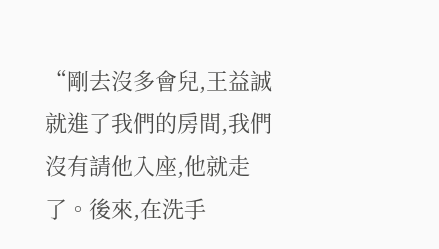“剛去沒多會兒,王益誠就進了我們的房間,我們沒有請他入座,他就走了。後來,在洗手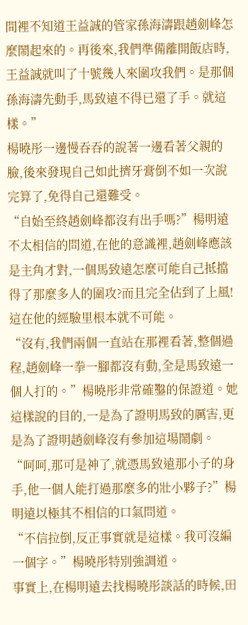間裡不知道王益誠的管家孫海濤跟趙劍峰怎麼鬧起來的。再後來,我們準備離開飯店時,王益誠就叫了十號幾人來圍攻我們。是那個孫海濤先動手,馬致遠不得已還了手。就這樣。”
楊曉彤一邊慢吞吞的說著一邊看著父親的臉,後來發現自己如此擠牙膏倒不如一次說完算了,免得自己還難受。
“自始至終趙劍峰都沒有出手嗎?”楊明遠不太相信的問道,在他的意識裡,趙劍峰應該是主角才對,一個馬致遠怎麼可能自己抵擋得了那麼多人的圍攻?而且完全佔到了上風!這在他的經驗里根本就不可能。
“沒有,我們兩個一直站在那裡看著,整個過程,趙劍峰一拳一腳都沒有動,全是馬致遠一個人打的。”楊曉彤非常確鑿的保證道。她這樣說的目的,一是為了證明馬致的厲害,更是為了證明趙劍峰沒有參加這場鬧劇。
“呵呵,那可是神了,就憑馬致遠那小子的身手,他一個人能打過那麼多的壯小夥子?”楊明遠以極其不相信的口氣問道。
“不信拉倒,反正事實就是這樣。我可沒編一個字。”楊曉彤特別強調道。
事實上,在楊明遠去找楊曉彤談話的時候,田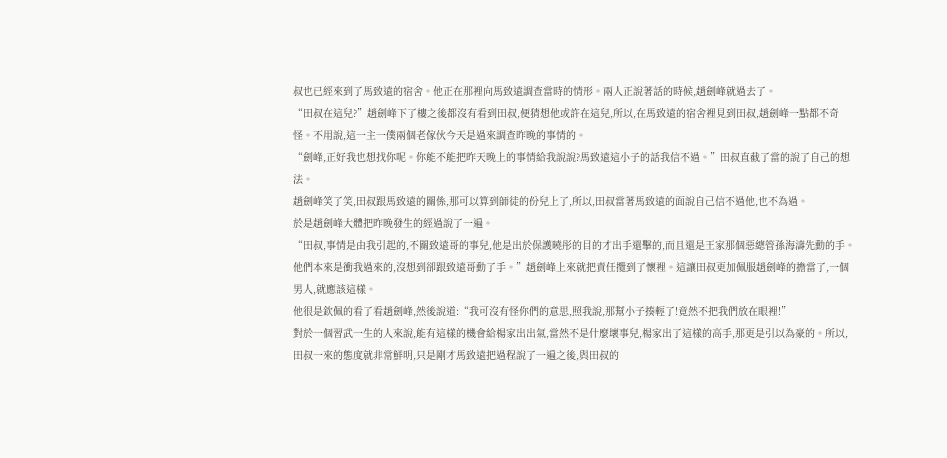叔也已經來到了馬致遠的宿舍。他正在那裡向馬致遠調查當時的情形。兩人正說著話的時候,趙劍峰就過去了。
“田叔在這兒?”趙劍峰下了樓之後都沒有看到田叔,便猜想他或許在這兒,所以,在馬致遠的宿舍裡見到田叔,趙劍峰一點都不奇怪。不用說,這一主一僕兩個老傢伙今天是過來調查昨晚的事情的。
“劍峰,正好我也想找你呢。你能不能把昨天晚上的事情給我說說?馬致遠這小子的話我信不過。”田叔直截了當的說了自己的想法。
趙劍峰笑了笑,田叔跟馬致遠的關係,那可以算到師徒的份兒上了,所以,田叔當著馬致遠的面說自己信不過他,也不為過。
於是趙劍峰大體把昨晚發生的經過說了一遍。
“田叔,事情是由我引起的,不關致遠哥的事兒,他是出於保護曉彤的目的才出手還擊的,而且還是王家那個惡總管孫海濤先動的手。他們本來是衝我過來的,沒想到卻跟致遠哥動了手。”趙劍峰上來就把責任攬到了懷裡。這讓田叔更加佩服趙劍峰的擔當了,一個男人,就應該這樣。
他很是欽佩的看了看趙劍峰,然後說道:“我可沒有怪你們的意思,照我說,那幫小子揍輕了!竟然不把我們放在眼裡!”
對於一個習武一生的人來說,能有這樣的機會給楊家出出氣,當然不是什麼壞事兒,楊家出了這樣的高手,那更是引以為豪的。所以,田叔一來的態度就非常鮮明,只是剛才馬致遠把過程說了一遍之後,與田叔的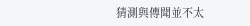猜測與傳聞並不太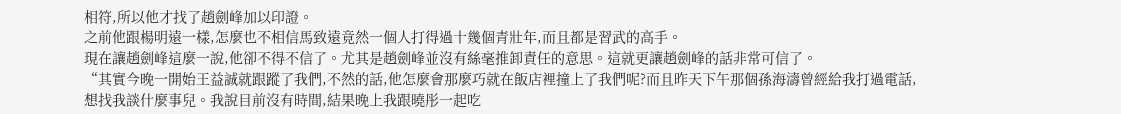相符,所以他才找了趙劍峰加以印證。
之前他跟楊明遠一樣,怎麼也不相信馬致遠竟然一個人打得過十幾個青壯年,而且都是習武的高手。
現在讓趙劍峰這麼一說,他卻不得不信了。尤其是趙劍峰並沒有絲毫推卸責任的意思。這就更讓趙劍峰的話非常可信了。
“其實今晚一開始王益誠就跟蹤了我們,不然的話,他怎麼會那麼巧就在飯店裡撞上了我們呢?而且昨天下午那個孫海濤曾經給我打過電話,想找我談什麼事兒。我說目前沒有時間,結果晚上我跟曉彤一起吃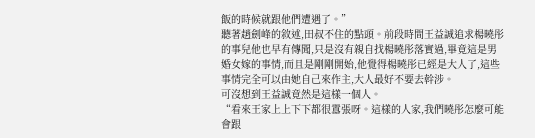飯的時候就跟他們遭遇了。”
聽著趙劍峰的敘述,田叔不住的點頭。前段時間王益誠追求楊曉彤的事兒他也早有傳聞,只是沒有親自找楊曉彤落實過,畢竟這是男婚女嫁的事情,而且是剛剛開始,他覺得楊曉彤已經是大人了,這些事情完全可以由她自己來作主,大人最好不要去幹涉。
可沒想到王益誠竟然是這樣一個人。
“看來王家上上下下都很囂張呀。這樣的人家,我們曉彤怎麼可能會跟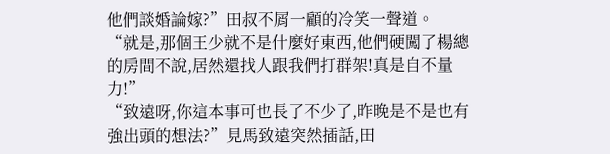他們談婚論嫁?”田叔不屑一顧的冷笑一聲道。
“就是,那個王少就不是什麼好東西,他們硬闖了楊總的房間不說,居然還找人跟我們打群架!真是自不量力!”
“致遠呀,你這本事可也長了不少了,昨晚是不是也有強出頭的想法?”見馬致遠突然插話,田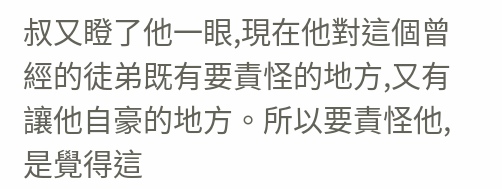叔又瞪了他一眼,現在他對這個曾經的徒弟既有要責怪的地方,又有讓他自豪的地方。所以要責怪他,是覺得這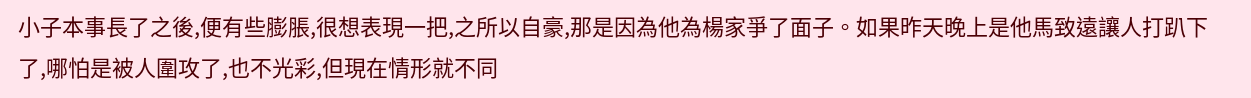小子本事長了之後,便有些膨脹,很想表現一把,之所以自豪,那是因為他為楊家爭了面子。如果昨天晚上是他馬致遠讓人打趴下了,哪怕是被人圍攻了,也不光彩,但現在情形就不同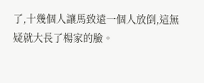了,十幾個人讓馬致遠一個人放倒,這無疑就大長了楊家的臉。